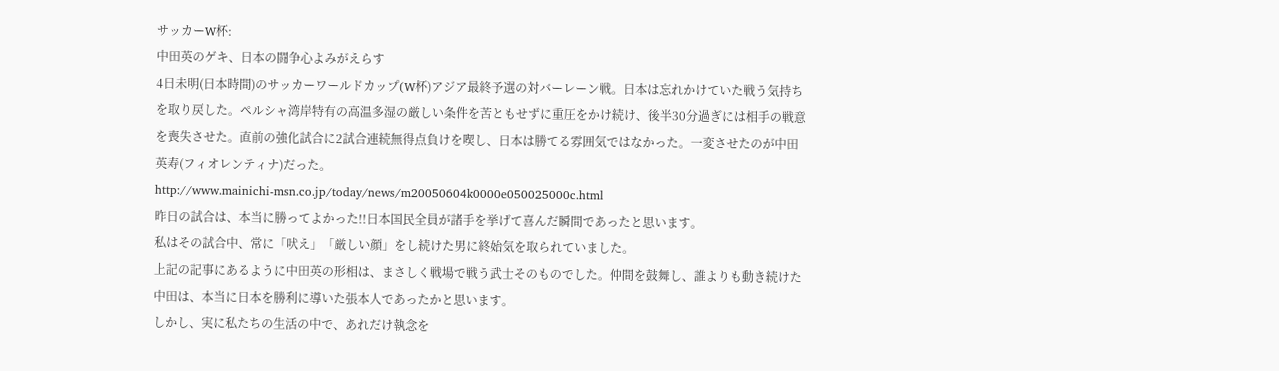サッカーW杯:
中田英のゲキ、日本の闘争心よみがえらす
4日未明(日本時間)のサッカーワールドカップ(W杯)アジア最終予選の対バーレーン戦。日本は忘れかけていた戦う気持ちを取り戻した。ペルシャ湾岸特有の高温多湿の厳しい条件を苦ともせずに重圧をかけ続け、後半30分過ぎには相手の戦意を喪失させた。直前の強化試合に2試合連続無得点負けを喫し、日本は勝てる雰囲気ではなかった。一変させたのが中田英寿(フィオレンティナ)だった。
http://www.mainichi-msn.co.jp/today/news/m20050604k0000e050025000c.html
昨日の試合は、本当に勝ってよかった!!日本国民全員が諸手を挙げて喜んだ瞬間であったと思います。
私はその試合中、常に「吠え」「厳しい顔」をし続けた男に終始気を取られていました。
上記の記事にあるように中田英の形相は、まさしく戦場で戦う武士そのものでした。仲間を鼓舞し、誰よりも動き続けた中田は、本当に日本を勝利に導いた張本人であったかと思います。
しかし、実に私たちの生活の中で、あれだけ執念を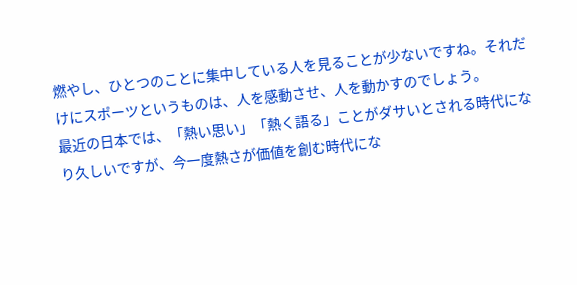燃やし、ひとつのことに集中している人を見ることが少ないですね。それだけにスポーツというものは、人を感動させ、人を動かすのでしょう。
最近の日本では、「熱い思い」「熱く語る」ことがダサいとされる時代になり久しいですが、今一度熱さが価値を創む時代にな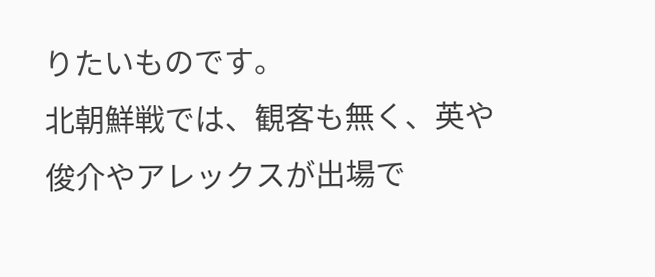りたいものです。
北朝鮮戦では、観客も無く、英や俊介やアレックスが出場で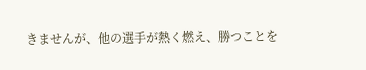きませんが、他の選手が熱く燃え、勝つことを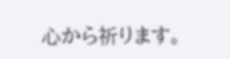心から祈ります。